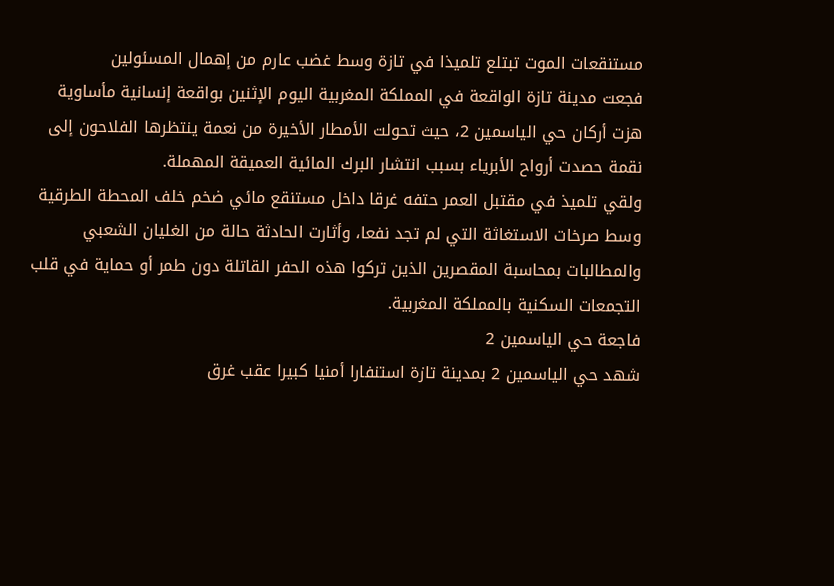مستنقعات الموت تبتلع تلميذا في تازة وسط غضب عارم من إهمال المسئولين
فجعت مدينة تازة الواقعة في المملكة المغربية اليوم الإثنين بواقعة إنسانية مأساوية هزت أركان حي الياسمين 2، حيث تحولت الأمطار الأخيرة من نعمة ينتظرها الفلاحون إلى نقمة حصدت أرواح الأبرياء بسبب انتشار البرك المائية العميقة المهملة.
ولقي تلميذ في مقتبل العمر حتفه غرقا داخل مستنقع مائي ضخم خلف المحطة الطرقية وسط صرخات الاستغاثة التي لم تجد نفعا، وأثارت الحادثة حالة من الغليان الشعبي والمطالبات بمحاسبة المقصرين الذين تركوا هذه الحفر القاتلة دون طمر أو حماية في قلب التجمعات السكنية بالمملكة المغربية.
فاجعة حي الياسمين 2
شهد حي الياسمين 2 بمدينة تازة استنفارا أمنيا كبيرا عقب غرق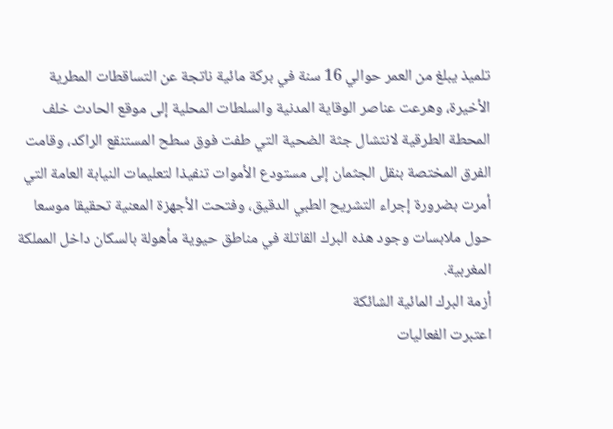تلميذ يبلغ من العمر حوالي 16 سنة في بركة مائية ناتجة عن التساقطات المطرية الأخيرة، وهرعت عناصر الوقاية المدنية والسلطات المحلية إلى موقع الحادث خلف المحطة الطرقية لانتشال جثة الضحية التي طفت فوق سطح المستنقع الراكد، وقامت الفرق المختصة بنقل الجثمان إلى مستودع الأموات تنفيذا لتعليمات النيابة العامة التي أمرت بضرورة إجراء التشريح الطبي الدقيق، وفتحت الأجهزة المعنية تحقيقا موسعا حول ملابسات وجود هذه البرك القاتلة في مناطق حيوية مأهولة بالسكان داخل المملكة المغربية.
أزمة البرك المائية الشائكة
اعتبرت الفعاليات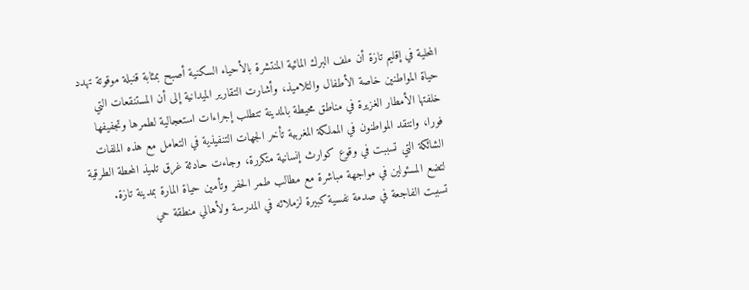المحلية في إقليم تازة أن ملف البرك المائية المنتشرة بالأحياء السكنية أصبح بمثابة قنبلة موقوتة تهدد حياة المواطنين خاصة الأطفال والتلاميذ، وأشارت التقارير الميدانية إلى أن المستنقعات التي خلفتها الأمطار الغزيرة في مناطق محيطة بالمدينة تتطلب إجراءات استعجالية لطمرها وتجفيفها فورا، وانتقد المواطنون في المملكة المغربية تأخر الجهات التنفيذية في التعامل مع هذه الملفات الشائكة التي تسببت في وقوع كوارث إنسانية متكررة، وجاءت حادثة غرق تلميذ المحطة الطرقية لتضع المسئولين في مواجهة مباشرة مع مطالب طمر الحفر وتأمين حياة المارة بمدينة تازة.
تسببت الفاجعة في صدمة نفسية كبيرة لزملائه في المدرسة ولأهالي منطقة حي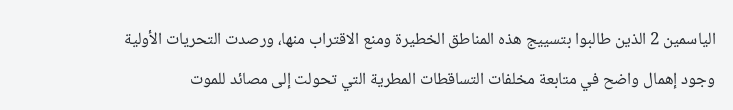الياسمين 2 الذين طالبوا بتسييج هذه المناطق الخطيرة ومنع الاقتراب منها، ورصدت التحريات الأولية وجود إهمال واضح في متابعة مخلفات التساقطات المطرية التي تحولت إلى مصائد للموت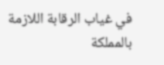في غياب الرقابة اللازمة بالمملكة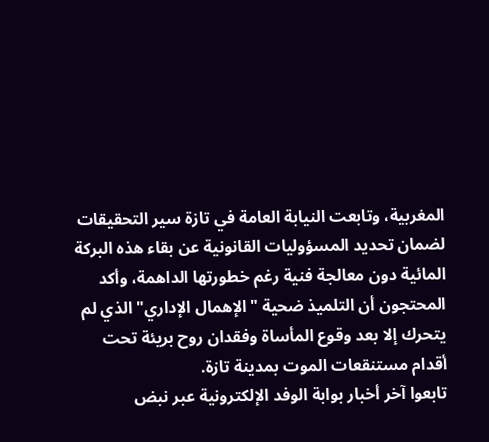المغربية، وتابعت النيابة العامة في تازة سير التحقيقات لضمان تحديد المسؤوليات القانونية عن بقاء هذه البركة المائية دون معالجة فنية رغم خطورتها الداهمة، وأكد المحتجون أن التلميذ ضحية "الإهمال الإداري" الذي لم يتحرك إلا بعد وقوع المأساة وفقدان روح بريئة تحت أقدام مستنقعات الموت بمدينة تازة.
تابعوا آخر أخبار بوابة الوفد الإلكترونية عبر نبض